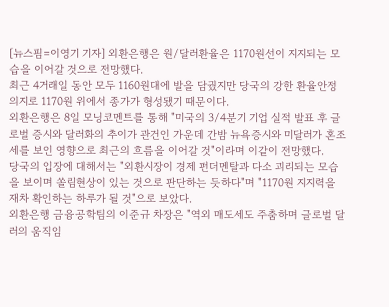[뉴스핌=이영기 기자] 외환은행은 원/달러환율은 1170원선이 지지되는 모습을 이어갈 것으로 전망했다.
최근 4거래일 동안 모두 1160원대에 발을 담궜지만 당국의 강한 환율안정 의지로 1170원 위에서 종가가 형성됐기 때문이다.
외환은행은 8일 모닝코멘트를 통해 "미국의 3/4분기 기업 실적 발표 후 글로벌 증시와 달러화의 추이가 관건인 가운데 간밤 뉴욕증시와 미달러가 혼조세를 보인 영향으로 최근의 흐름을 이어갈 것"이라며 이같이 전망했다.
당국의 입장에 대해서는 "외환시장이 경제 펀더멘탈과 다소 괴리되는 모습을 보이며 쏠림현상이 있는 것으로 판단하는 듯하다"며 "1170원 지지력을 재차 확인하는 하루가 될 것"으로 보았다.
외환은행 금융공학팀의 이준규 차장은 "역외 매도세도 주춤하며 글로벌 달러의 움직임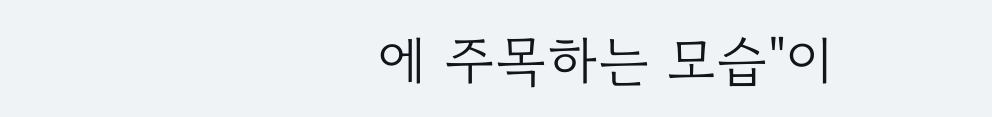에 주목하는 모습"이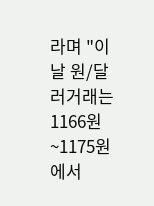라며 "이날 원/달러거래는 1166원~1175원에서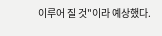이루어 질 것"이라 예상했다.